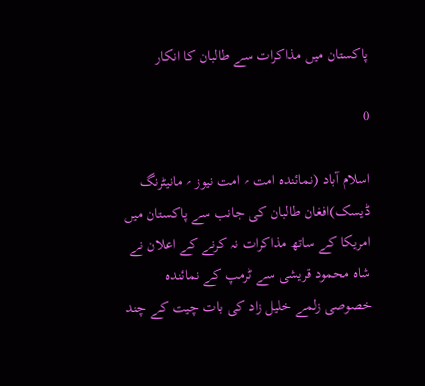پاکستان میں مذاکرات سے طالبان کا انکار

0

اسلام آباد (نمائندہ امت ؍ امت نیوز ؍ مانیٹرنگ ڈیسک)افغان طالبان کی جانب سے پاکستان میں امریکا کے ساتھ مذاکرات نہ کرنے کے اعلان نے شاہ محمود قریشی سے ٹرمپ کے نمائندہ خصوصی زلمے خلیل زاد کی بات چیت کے چند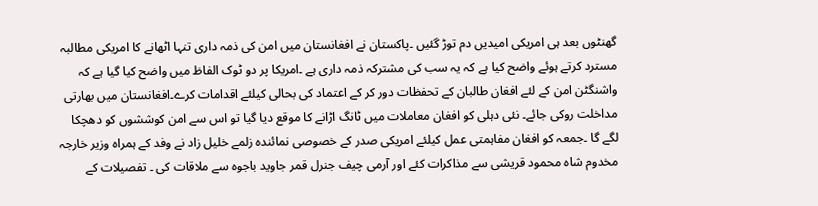گھنٹوں بعد ہی امریکی امیدیں دم توڑ گئیں ۔پاکستان نے افغانستان میں امن کی ذمہ داری تنہا اٹھانے کا امریکی مطالبہ مسترد کرتے ہوئے واضح کیا ہے کہ یہ سب کی مشترکہ ذمہ داری ہے ۔امریکا پر دو ٹوک الفاظ میں واضح کیا گیا ہے کہ واشنگٹن امن کے لئے افغان طالبان کے تحفظات دور کر کے اعتماد کی بحالی کیلئے اقدامات کرے۔افغانستان میں بھارتی مداخلت روکی جائے۔ نئی دہلی کو افغان معاملات میں ٹانگ اڑانے کا موقع دیا گیا تو اس سے امن کوششوں کو دھچکا لگے گا ۔جمعہ کو افغان مفاہمتی عمل کیلئے امریکی صدر کے خصوصی نمائندہ زلمے خلیل زاد نے وفد کے ہمراہ وزیر خارجہ مخدوم شاہ محمود قریشی سے مذاکرات کئے اور آرمی چیف جنرل قمر جاوید باجوہ سے ملاقات کی ۔ تفصیلات کے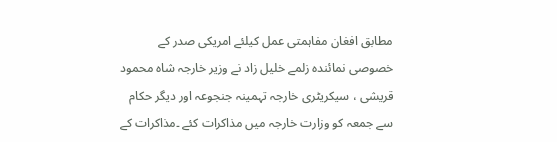مطابق افغان مفاہمتی عمل کیلئے امریکی صدر کے خصوصی نمائندہ زلمے خلیل زاد نے وزیر خارجہ شاہ محمود قریشی ، سیکریٹری خارجہ تہمینہ جنجوعہ اور دیگر حکام سے جمعہ کو وزارت خارجہ میں مذاکرات کئے ۔مذاکرات کے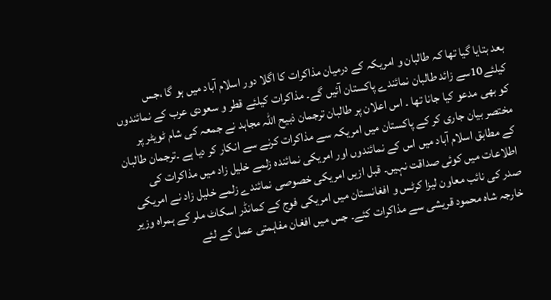بعد بتایا گیا تھا کہ طالبان و امریکہ کے درمیان مذاکرات کا اگلا دور اسلام آباد میں ہو گا ،جس کیلئے10سے زائد طالبان نمائندے پاکستان آئیں گے۔ مذاکرات کیلئے قطر و سعودی عرب کے نمائندوں کو بھی مدعو کیا جانا تھا ۔ اس اعلان پر طالبان ترجمان ذبیح اللہ مجاہد نے جمعہ کی شام ٹویٹر پر مختصر بیان جاری کر کے پاکستان میں امریکہ سے مذاکرات کرنے سے انکار کر دیا ہے ۔ترجمان طالبان کے مطابق اسلام آباد میں اس کے نمائندوں اور امریکی نمائندہ زلمے خلیل زاد میں مذاکرات کی اطلاعات میں کوئی صداقت نہیں۔ قبل ازیں امریکی خصوصی نمائندے زلمے خلیل زاد نے امریکی صدر کی نائب معاون لیزا کرٹس و افغانستان میں امریکی فوج کے کمانڈر اسکاٹ ملر کے ہمراہ وزیر خارجہ شاہ محمود قریشی سے مذاکرات کئے۔ جس میں افغان مفاہمتی عمل کے لئے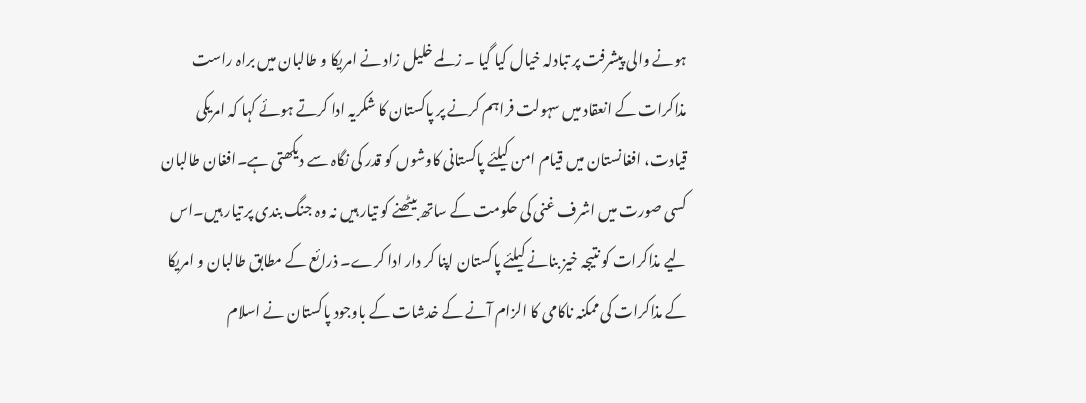ہونے والی پیشرفت پر تبادلہ خیال کیا گیا ۔ زلمے خلیل زاد نے امریکا و طالبان میں براہ راست مذاکرات کے انعقاد میں سہولت فراہم کرنے پر پاکستان کا شکریہ ادا کرتے ہوئے کہا کہ امریکی قیادت، افغانستان میں قیام امن کیلئے پاکستانی کاوشوں کو قدر کی نگاہ سے دیکھتی ہے۔افغان طالبان کسی صورت میں اشرف غنی کی حکومت کے ساتھ بیٹھنے کو تیار ہیں نہ وہ جنگ بندی پر تیار ہیں۔اس لیے مذاکرات کو نتیجہ خیز بنانے کیلئے پاکستان اپنا کر دار ادا کرے۔ ذرائع کے مطابق طالبان و امریکا کے مذاکرات کی ممکنہ ناکامی کا الزام آنے کے خدشات کے باوجود پاکستان نے اسلام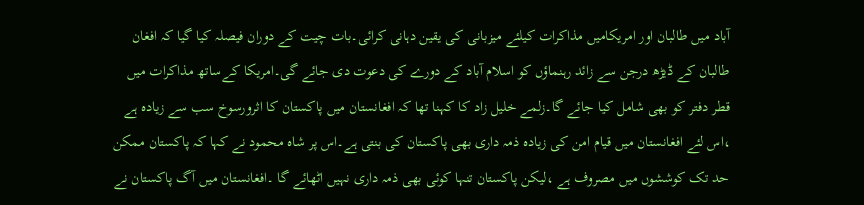آباد میں طالبان اور امریکامیں مذاکرات کیلئے میزبانی کی یقین دہانی کرائی۔بات چیت کے دوران فیصلہ کیا گیا کہ افغان طالبان کے ڈیڑھ درجن سے زائد رہنماؤں کو اسلام آباد کے دورے کی دعوت دی جائے گی۔امریکا کےساتھ مذاکرات میں قطر دفتر کو بھی شامل کیا جائے گا۔زلمے خلیل زاد کا کہنا تھا کہ افغانستان میں پاکستان کا اثرورسوخ سب سے زیادہ ہے ،اس لئے افغانستان میں قیام امن کی زیادہ ذمہ داری بھی پاکستان کی بنتی ہے۔اس پر شاہ محمود نے کہا کہ پاکستان ممکن حد تک کوششوں میں مصروف ہے ،لیکن پاکستان تنہا کوئی بھی ذمہ داری نہیں اٹھائے گا ۔افغانستان میں آگ پاکستان نے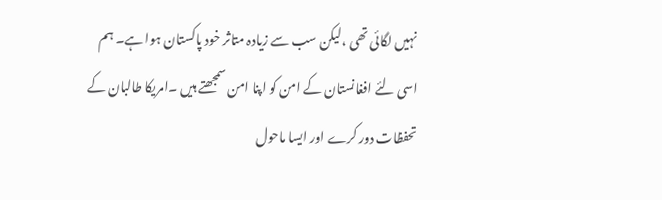نہیں لگائی تھی ،لیکن سب سے زیادہ متاثر خود پاکستان ہوا ہے۔ ہم اسی لئے افغانستان کے امن کو اپنا امن سمجھتے ہیں ۔امریکا طالبان کے تحفظات دور کرے اور ایسا ماحول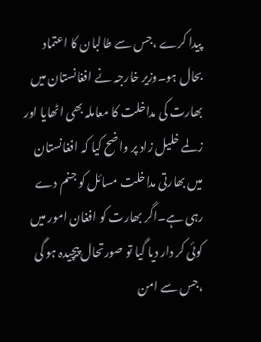پیدا کرے ،جس سے طالبان کا اعتماد بحال ہو۔وزیر خارجہ نے افغانستان میں بھارت کی مداخلت کا معاملہ بھی اٹھایا اور زلمے خلیل زاد پر واضح کیا کہ افغانستان میں بھارتی مداخلت مسائل کو جنم دے رہی ہے۔اگر بھارت کو افغان امور میں کوئی کر دار دیا گیا تو صورتحال پیچیدہ ہو گی ،جس سے امن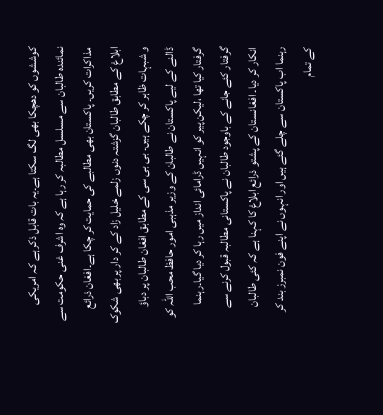کوششوں کو دھچکا بھی لگ سکتا ہے۔یہ بات قابل ذکر ہے کہ امریکی نمائندہ طالبان سے مسلسل مطالبہ کر رہا ہے کہ وہ اشرف غنی حکومت سے مذاکرات کریں۔ پاکستان بھی مطالبے کی حمایت کر چکا ہے۔افغان ذرائع ابلاغ کے مطابق طالبان گزشتہ دنوں زلمے خلیل زاد کے کر دار پر بھی شکوک و شبہات ظاہر کر چکے ہیں۔ بی بی سی کے مطابق افغان طالبان پر دباؤ ڈالنے کے لیے پاکستان نے طالبان کے وزیر مذہبی امور حافظ محب اللہ کو گرفتار کیا تھا ،لیکن پیر کو انہیں ڈرامائی انداز میں رہا کر دیا گیا۔رہنما گرفتار کئے جانے کے باوجود طالبان نے پاکستانی مطالبہ قبول کرنے سے انکار کر دیا۔ افغانستان کے پشتو ذرائع ابلاغ کا کہنا ہے کہ کئی طالبان رہنما اب پاکستان سے چلے گئے ہیں اور انہوں نے اپنے فون نمبرز بند کر کے تمام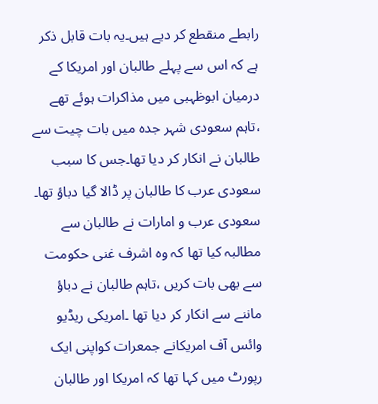رابطے منقطع کر دیے ہیں۔یہ بات قابل ذکر ہے کہ اس سے پہلے طالبان اور امریکا کے درمیان ابوظہبی میں مذاکرات ہوئے تھے ،تاہم سعودی شہر جدہ میں بات چیت سے طالبان نے انکار کر دیا تھا۔جس کا سبب سعودی عرب کا طالبان پر ڈالا گیا دباؤ تھا۔ سعودی عرب و امارات نے طالبان سے مطالبہ کیا تھا کہ وہ اشرف غنی حکومت سے بھی بات کریں ،تاہم طالبان نے دباؤ ماننے سے انکار کر دیا تھا ۔امریکی ریڈیو وائس آف امریکانے جمعرات کواپنی ایک رپورٹ میں کہا تھا کہ امریکا اور طالبان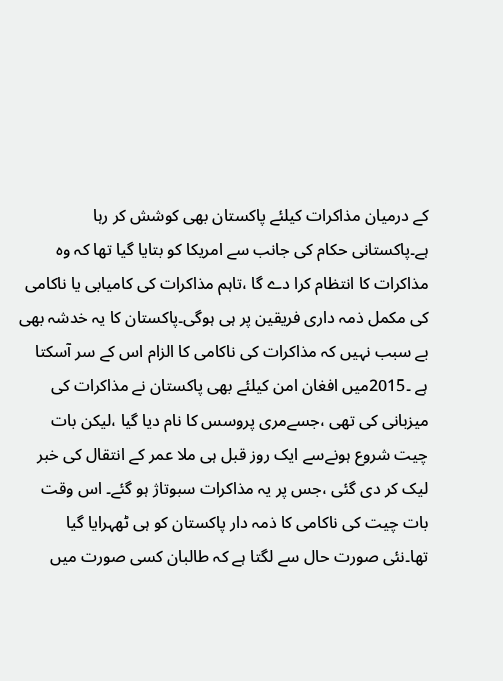کے درمیان مذاکرات کیلئے پاکستان بھی کوشش کر رہا ہے۔پاکستانی حکام کی جانب سے امریکا کو بتایا گیا تھا کہ وہ مذاکرات کا انتظام کرا دے گا ،تاہم مذاکرات کی کامیابی یا ناکامی کی مکمل ذمہ داری فریقین پر ہی ہوگی۔پاکستان کا یہ خدشہ بھی بے سبب نہیں کہ مذاکرات کی ناکامی کا الزام اس کے سر آسکتا ہے ۔2015میں افغان امن کیلئے بھی پاکستان نے مذاکرات کی میزبانی کی تھی ،جسےمری پروسس کا نام دیا گیا ،لیکن بات چیت شروع ہونےسے ایک روز قبل ہی ملا عمر کے انتقال کی خبر لیک کر دی گئی ،جس پر یہ مذاکرات سبوتاژ ہو گئے۔ اس وقت بات چیت کی ناکامی کا ذمہ دار پاکستان کو ہی ٹھہرایا گیا تھا۔نئی صورت حال سے لگتا ہے کہ طالبان کسی صورت میں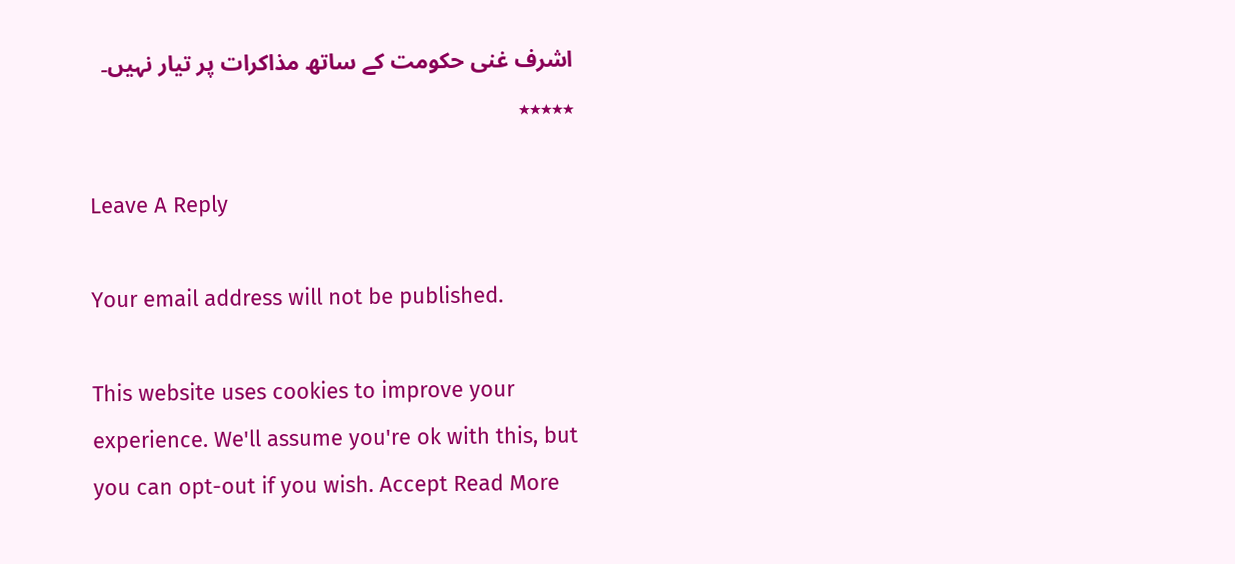اشرف غنی حکومت کے ساتھ مذاکرات پر تیار نہیں۔
٭٭٭٭٭

Leave A Reply

Your email address will not be published.

This website uses cookies to improve your experience. We'll assume you're ok with this, but you can opt-out if you wish. Accept Read More